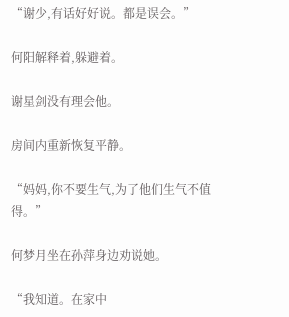“谢少,有话好好说。都是误会。”

何阳解释着,躲避着。

谢星剑没有理会他。

房间内重新恢复平静。

“妈妈,你不要生气,为了他们生气不值得。”

何梦月坐在孙萍身边劝说她。

“我知道。在家中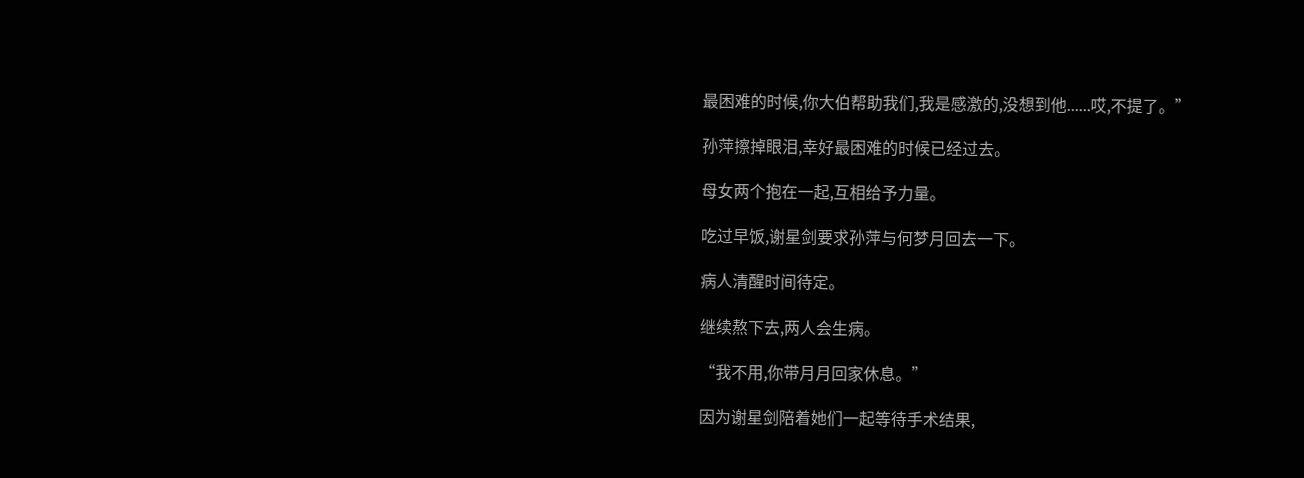最困难的时候,你大伯帮助我们,我是感激的,没想到他......哎,不提了。”

孙萍擦掉眼泪,幸好最困难的时候已经过去。

母女两个抱在一起,互相给予力量。

吃过早饭,谢星剑要求孙萍与何梦月回去一下。

病人清醒时间待定。

继续熬下去,两人会生病。

“我不用,你带月月回家休息。”

因为谢星剑陪着她们一起等待手术结果,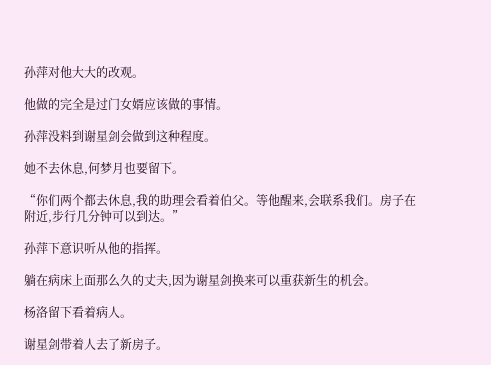孙萍对他大大的改观。

他做的完全是过门女婿应该做的事情。

孙萍没料到谢星剑会做到这种程度。

她不去休息,何梦月也要留下。

“你们两个都去休息,我的助理会看着伯父。等他醒来,会联系我们。房子在附近,步行几分钟可以到达。”

孙萍下意识听从他的指挥。

躺在病床上面那么久的丈夫,因为谢星剑换来可以重获新生的机会。

杨洛留下看着病人。

谢星剑带着人去了新房子。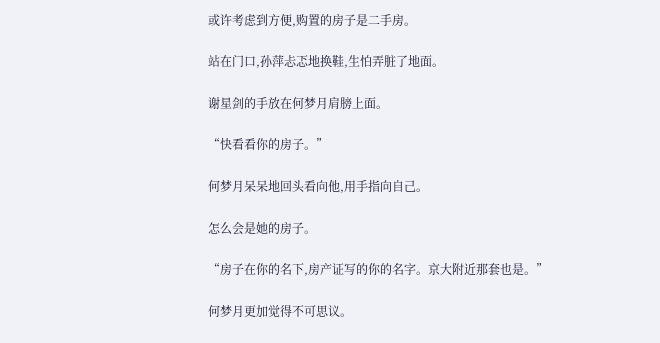或许考虑到方便,购置的房子是二手房。

站在门口,孙萍忐忑地换鞋,生怕弄脏了地面。

谢星剑的手放在何梦月肩膀上面。

“快看看你的房子。”

何梦月呆呆地回头看向他,用手指向自己。

怎么会是她的房子。

“房子在你的名下,房产证写的你的名字。京大附近那套也是。”

何梦月更加觉得不可思议。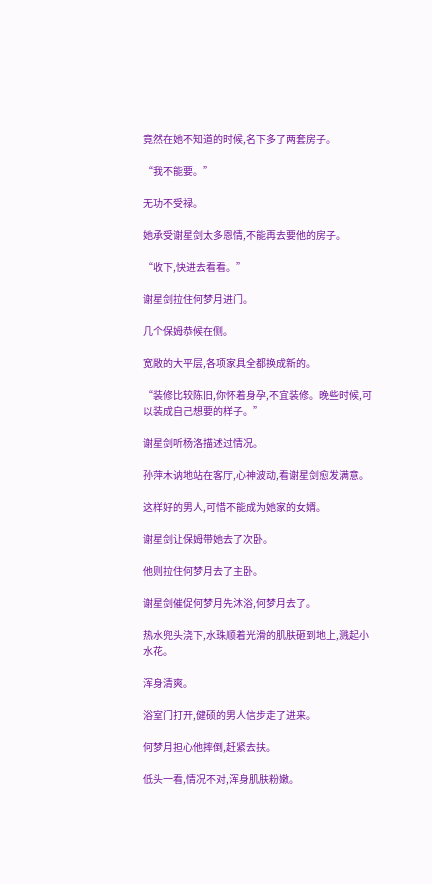竟然在她不知道的时候,名下多了两套房子。

“我不能要。”

无功不受禄。

她承受谢星剑太多恩情,不能再去要他的房子。

“收下,快进去看看。”

谢星剑拉住何梦月进门。

几个保姆恭候在侧。

宽敞的大平层,各项家具全都换成新的。

“装修比较陈旧,你怀着身孕,不宜装修。晚些时候,可以装成自己想要的样子。”

谢星剑听杨洛描述过情况。

孙萍木讷地站在客厅,心神波动,看谢星剑愈发满意。

这样好的男人,可惜不能成为她家的女婿。

谢星剑让保姆带她去了次卧。

他则拉住何梦月去了主卧。

谢星剑催促何梦月先沐浴,何梦月去了。

热水兜头浇下,水珠顺着光滑的肌肤砸到地上,溅起小水花。

浑身清爽。

浴室门打开,健硕的男人信步走了进来。

何梦月担心他摔倒,赶紧去扶。

低头一看,情况不对,浑身肌肤粉嫩。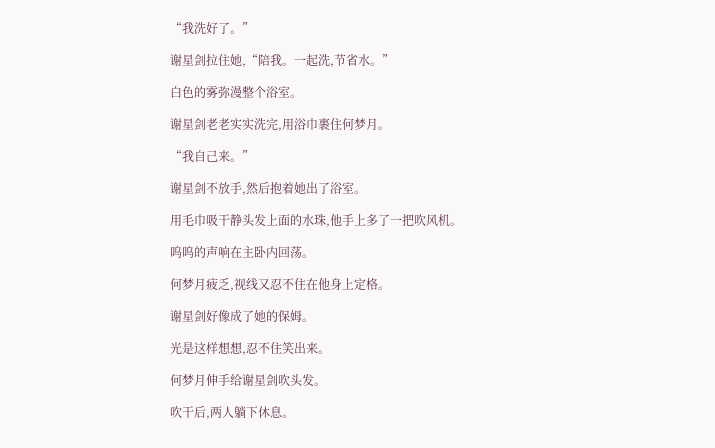“我洗好了。”

谢星剑拉住她,“陪我。一起洗,节省水。”

白色的雾弥漫整个浴室。

谢星剑老老实实洗完,用浴巾裹住何梦月。

“我自己来。”

谢星剑不放手,然后抱着她出了浴室。

用毛巾吸干静头发上面的水珠,他手上多了一把吹风机。

呜呜的声响在主卧内回荡。

何梦月疲乏,视线又忍不住在他身上定格。

谢星剑好像成了她的保姆。

光是这样想想,忍不住笑出来。

何梦月伸手给谢星剑吹头发。

吹干后,两人躺下休息。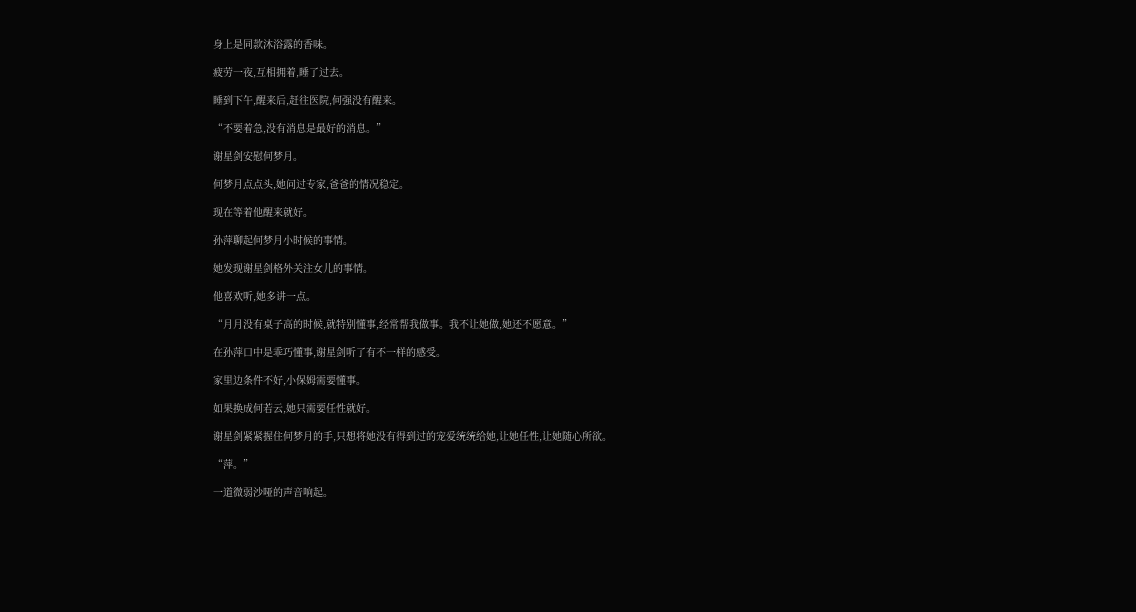身上是同款沐浴露的香味。

疲劳一夜,互相拥着,睡了过去。

睡到下午,醒来后,赶往医院,何强没有醒来。

“不要着急,没有消息是最好的消息。”

谢星剑安慰何梦月。

何梦月点点头,她问过专家,爸爸的情况稳定。

现在等着他醒来就好。

孙萍聊起何梦月小时候的事情。

她发现谢星剑格外关注女儿的事情。

他喜欢听,她多讲一点。

“月月没有桌子高的时候,就特别懂事,经常帮我做事。我不让她做,她还不愿意。”

在孙萍口中是乖巧懂事,谢星剑听了有不一样的感受。

家里边条件不好,小保姆需要懂事。

如果换成何若云,她只需要任性就好。

谢星剑紧紧握住何梦月的手,只想将她没有得到过的宠爱统统给她,让她任性,让她随心所欲。

“萍。”

一道微弱沙哑的声音响起。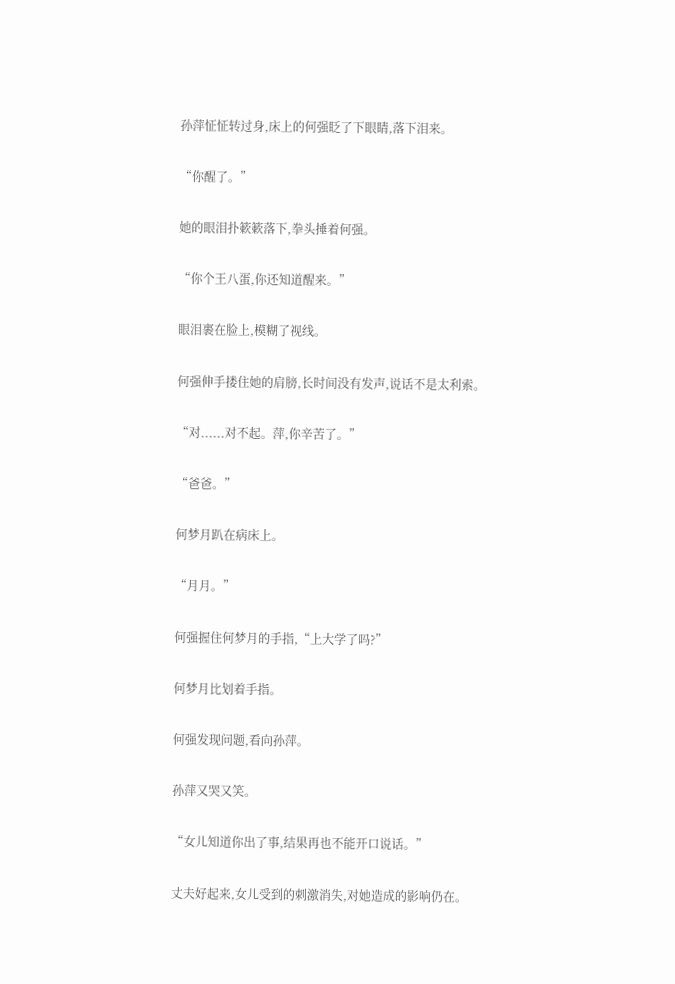孙萍怔怔转过身,床上的何强眨了下眼睛,落下泪来。

“你醒了。”

她的眼泪扑簌簌落下,拳头捶着何强。

“你个王八蛋,你还知道醒来。”

眼泪裹在脸上,模糊了视线。

何强伸手搂住她的肩膀,长时间没有发声,说话不是太利索。

“对......对不起。萍,你辛苦了。”

“爸爸。”

何梦月趴在病床上。

“月月。”

何强握住何梦月的手指,“上大学了吗?”

何梦月比划着手指。

何强发现问题,看向孙萍。

孙萍又哭又笑。

“女儿知道你出了事,结果再也不能开口说话。”

丈夫好起来,女儿受到的刺激消失,对她造成的影响仍在。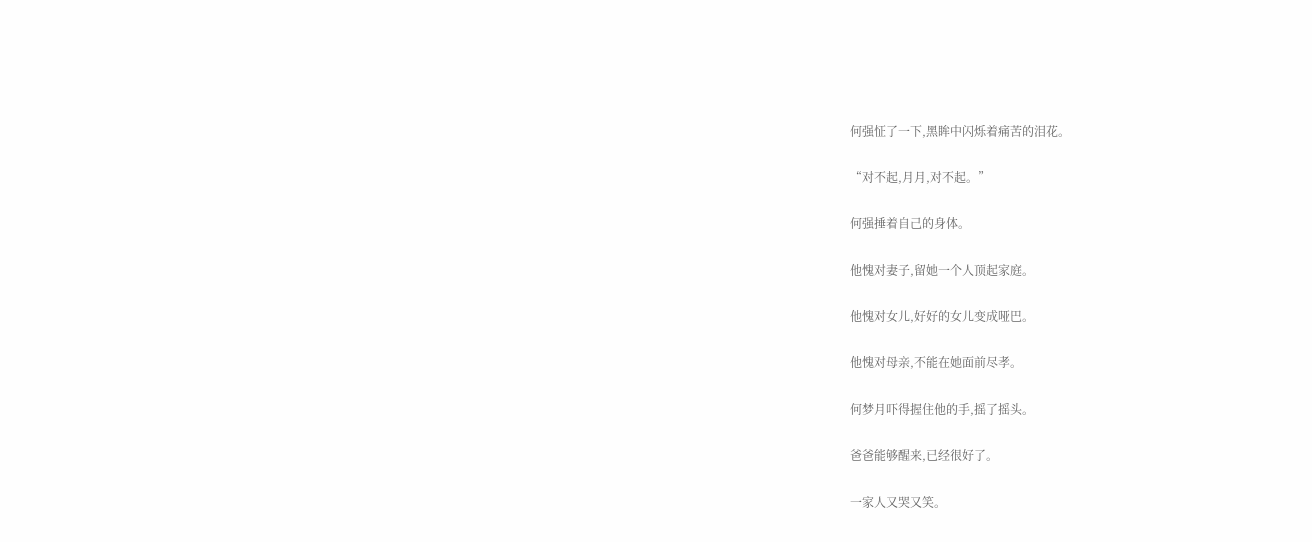何强怔了一下,黑眸中闪烁着痛苦的泪花。

“对不起,月月,对不起。”

何强捶着自己的身体。

他愧对妻子,留她一个人顶起家庭。

他愧对女儿,好好的女儿变成哑巴。

他愧对母亲,不能在她面前尽孝。

何梦月吓得握住他的手,摇了摇头。

爸爸能够醒来,已经很好了。

一家人又哭又笑。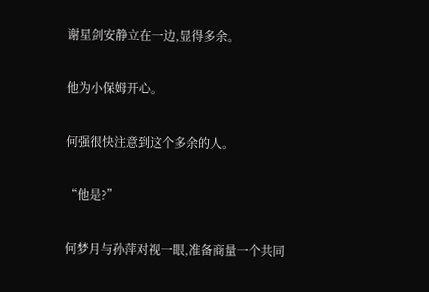谢星剑安静立在一边,显得多余。

他为小保姆开心。

何强很快注意到这个多余的人。

“他是?”

何梦月与孙萍对视一眼,准备商量一个共同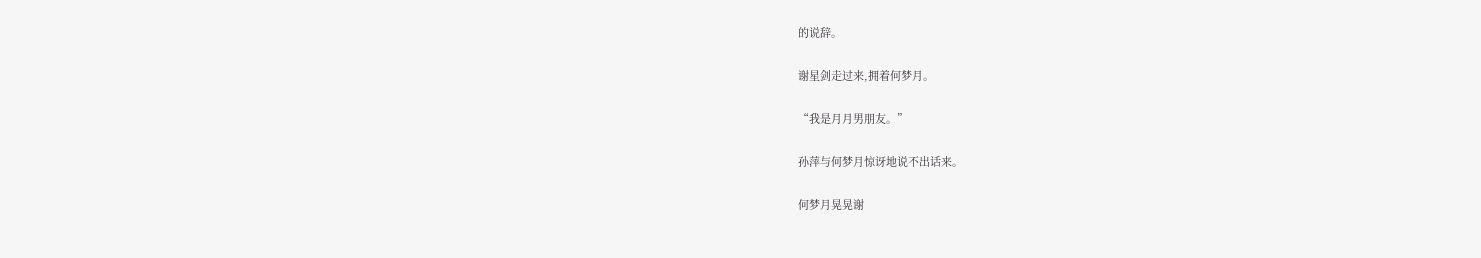的说辞。

谢星剑走过来,拥着何梦月。

“我是月月男朋友。”

孙萍与何梦月惊讶地说不出话来。

何梦月晃晃谢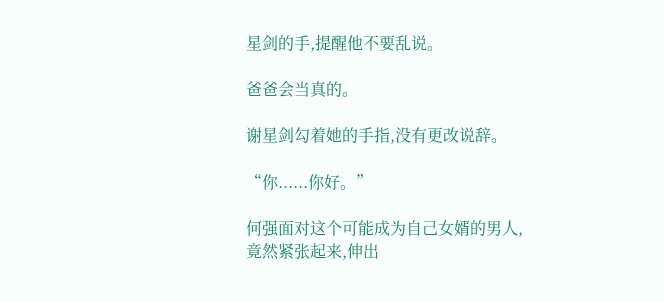星剑的手,提醒他不要乱说。

爸爸会当真的。

谢星剑勾着她的手指,没有更改说辞。

“你......你好。”

何强面对这个可能成为自己女婿的男人,竟然紧张起来,伸出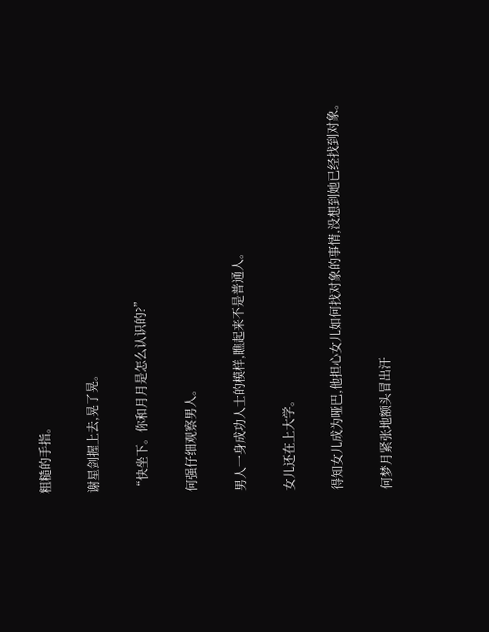粗糙的手指。

谢星剑握上去,晃了晃。

“快坐下。你和月月是怎么认识的?”

何强仔细观察男人。

男人一身成功人士的模样,瞧起来不是普通人。

女儿还在上大学。

得知女儿成为哑巴,他担心女儿如何找对象的事情,没想到她已经找到对象。

何梦月紧张地额头冒出汗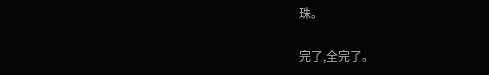珠。

完了,全完了。